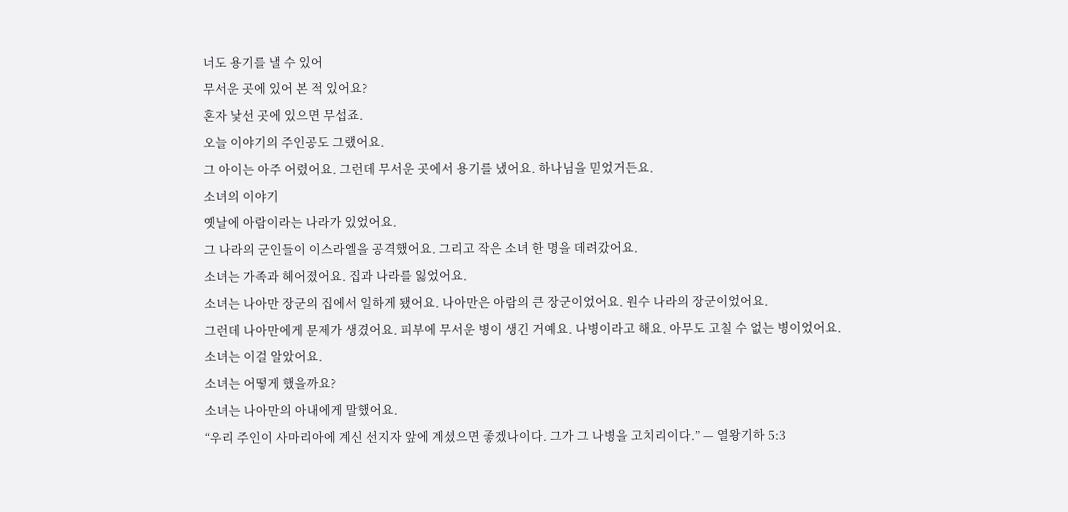너도 용기를 낼 수 있어
무서운 곳에 있어 본 적 있어요?
혼자 낯선 곳에 있으면 무섭죠.
오늘 이야기의 주인공도 그랬어요.
그 아이는 아주 어렸어요. 그런데 무서운 곳에서 용기를 냈어요. 하나님을 믿었거든요.
소녀의 이야기
옛날에 아람이라는 나라가 있었어요.
그 나라의 군인들이 이스라엘을 공격했어요. 그리고 작은 소녀 한 명을 데려갔어요.
소녀는 가족과 헤어졌어요. 집과 나라를 잃었어요.
소녀는 나아만 장군의 집에서 일하게 됐어요. 나아만은 아람의 큰 장군이었어요. 원수 나라의 장군이었어요.
그런데 나아만에게 문제가 생겼어요. 피부에 무서운 병이 생긴 거예요. 나병이라고 해요. 아무도 고칠 수 없는 병이었어요.
소녀는 이걸 알았어요.
소녀는 어떻게 했을까요?
소녀는 나아만의 아내에게 말했어요.
“우리 주인이 사마리아에 계신 선지자 앞에 계셨으면 좋겠나이다. 그가 그 나병을 고치리이다.” — 열왕기하 5:3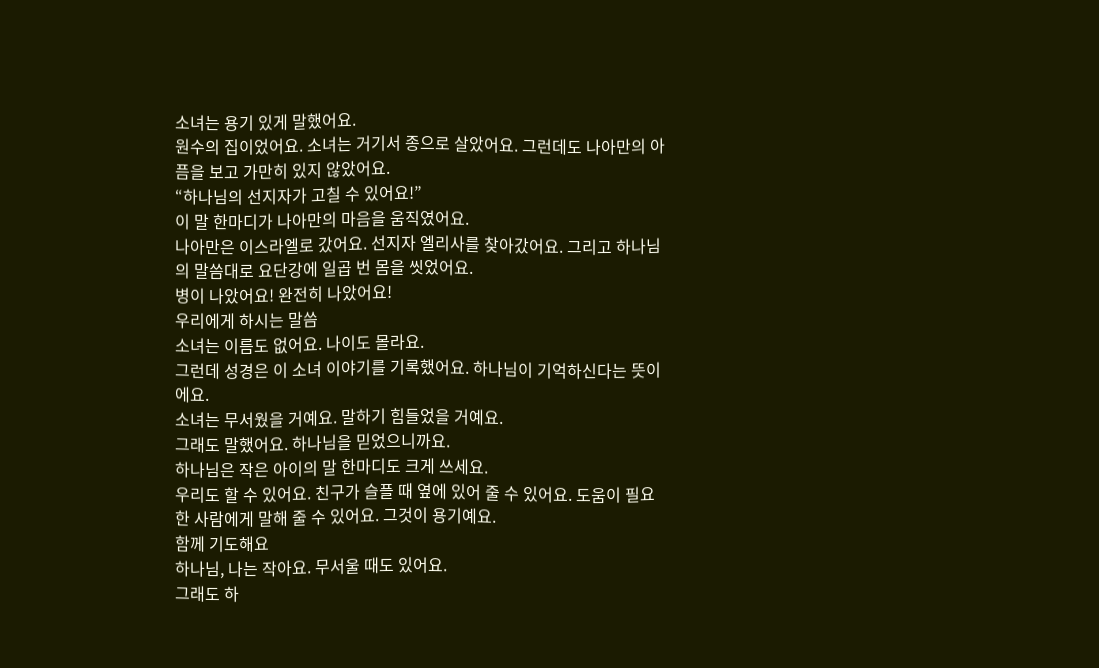소녀는 용기 있게 말했어요.
원수의 집이었어요. 소녀는 거기서 종으로 살았어요. 그런데도 나아만의 아픔을 보고 가만히 있지 않았어요.
“하나님의 선지자가 고칠 수 있어요!”
이 말 한마디가 나아만의 마음을 움직였어요.
나아만은 이스라엘로 갔어요. 선지자 엘리사를 찾아갔어요. 그리고 하나님의 말씀대로 요단강에 일곱 번 몸을 씻었어요.
병이 나았어요! 완전히 나았어요!
우리에게 하시는 말씀
소녀는 이름도 없어요. 나이도 몰라요.
그런데 성경은 이 소녀 이야기를 기록했어요. 하나님이 기억하신다는 뜻이에요.
소녀는 무서웠을 거예요. 말하기 힘들었을 거예요.
그래도 말했어요. 하나님을 믿었으니까요.
하나님은 작은 아이의 말 한마디도 크게 쓰세요.
우리도 할 수 있어요. 친구가 슬플 때 옆에 있어 줄 수 있어요. 도움이 필요한 사람에게 말해 줄 수 있어요. 그것이 용기예요.
함께 기도해요
하나님, 나는 작아요. 무서울 때도 있어요.
그래도 하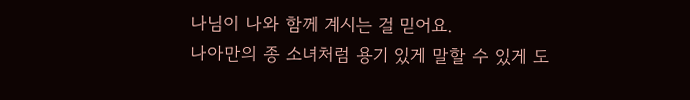나님이 나와 함께 계시는 걸 믿어요.
나아만의 종 소녀처럼 용기 있게 말할 수 있게 도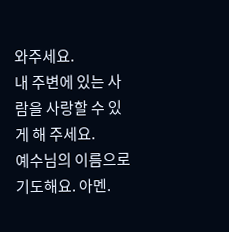와주세요.
내 주변에 있는 사람을 사랑할 수 있게 해 주세요.
예수님의 이름으로 기도해요. 아멘.